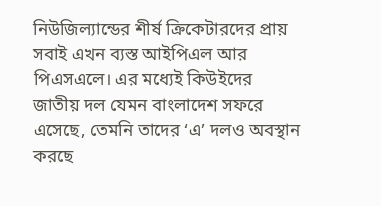নিউজিল্যান্ডের শীর্ষ ক্রিকেটারদের প্রায় সবাই এখন ব্যস্ত আইপিএল আর পিএসএলে। এর মধ্যেই কিউইদের জাতীয় দল যেমন বাংলাদেশ সফরে এসেছে, তেমনি তাদের ‘এ’ দলও অবস্থান করছে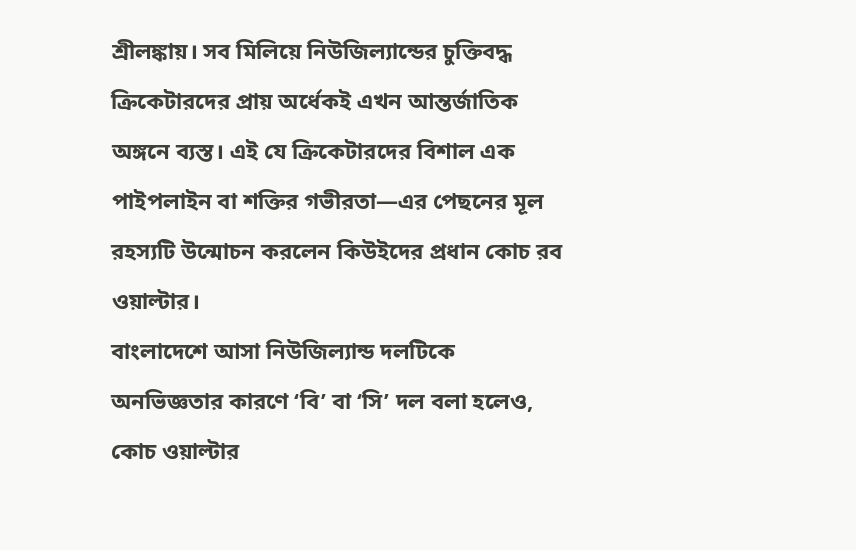শ্রীলঙ্কায়। সব মিলিয়ে নিউজিল্যান্ডের চুক্তিবদ্ধ ক্রিকেটারদের প্রায় অর্ধেকই এখন আন্তর্জাতিক অঙ্গনে ব্যস্ত। এই যে ক্রিকেটারদের বিশাল এক পাইপলাইন বা শক্তির গভীরতা—এর পেছনের মূল রহস্যটি উন্মোচন করলেন কিউইদের প্রধান কোচ রব ওয়াল্টার।
বাংলাদেশে আসা নিউজিল্যান্ড দলটিকে অনভিজ্ঞতার কারণে ‘বি’ বা ‘সি’ দল বলা হলেও, কোচ ওয়াল্টার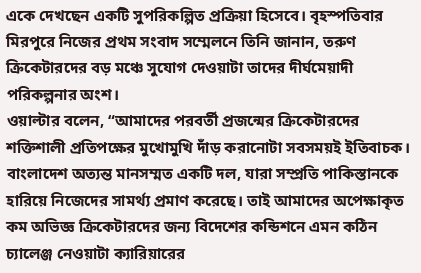একে দেখছেন একটি সুপরিকল্পিত প্রক্রিয়া হিসেবে। বৃহস্পতিবার মিরপুরে নিজের প্রথম সংবাদ সম্মেলনে তিনি জানান, তরুণ ক্রিকেটারদের বড় মঞ্চে সুযোগ দেওয়াটা তাদের দীর্ঘমেয়াদী পরিকল্পনার অংশ।
ওয়াল্টার বলেন, “আমাদের পরবর্তী প্রজন্মের ক্রিকেটারদের শক্তিশালী প্রতিপক্ষের মুখোমুখি দাঁড় করানোটা সবসময়ই ইতিবাচক। বাংলাদেশ অত্যন্ত মানসম্মত একটি দল, যারা সম্প্রতি পাকিস্তানকে হারিয়ে নিজেদের সামর্থ্য প্রমাণ করেছে। তাই আমাদের অপেক্ষাকৃত কম অভিজ্ঞ ক্রিকেটারদের জন্য বিদেশের কন্ডিশনে এমন কঠিন চ্যালেঞ্জ নেওয়াটা ক্যারিয়ারের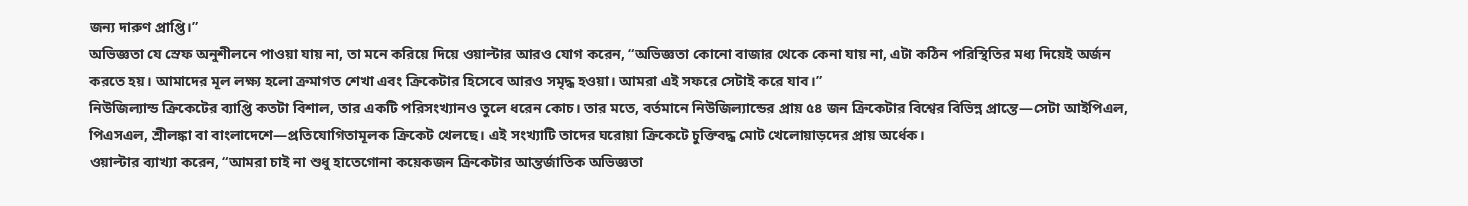জন্য দারুণ প্রাপ্তি।”
অভিজ্ঞতা যে স্রেফ অনুশীলনে পাওয়া যায় না, তা মনে করিয়ে দিয়ে ওয়াল্টার আরও যোগ করেন, “অভিজ্ঞতা কোনো বাজার থেকে কেনা যায় না, এটা কঠিন পরিস্থিতির মধ্য দিয়েই অর্জন করতে হয়। আমাদের মূল লক্ষ্য হলো ক্রমাগত শেখা এবং ক্রিকেটার হিসেবে আরও সমৃদ্ধ হওয়া। আমরা এই সফরে সেটাই করে যাব।”
নিউজিল্যান্ড ক্রিকেটের ব্যাপ্তি কতটা বিশাল, তার একটি পরিসংখ্যানও তুলে ধরেন কোচ। তার মতে, বর্তমানে নিউজিল্যান্ডের প্রায় ৫৪ জন ক্রিকেটার বিশ্বের বিভিন্ন প্রান্তে—সেটা আইপিএল, পিএসএল, শ্রীলঙ্কা বা বাংলাদেশে—প্রতিযোগিতামূলক ক্রিকেট খেলছে। এই সংখ্যাটি তাদের ঘরোয়া ক্রিকেটে চুক্তিবদ্ধ মোট খেলোয়াড়দের প্রায় অর্ধেক।
ওয়াল্টার ব্যাখ্যা করেন, “আমরা চাই না শুধু হাতেগোনা কয়েকজন ক্রিকেটার আন্তর্জাতিক অভিজ্ঞতা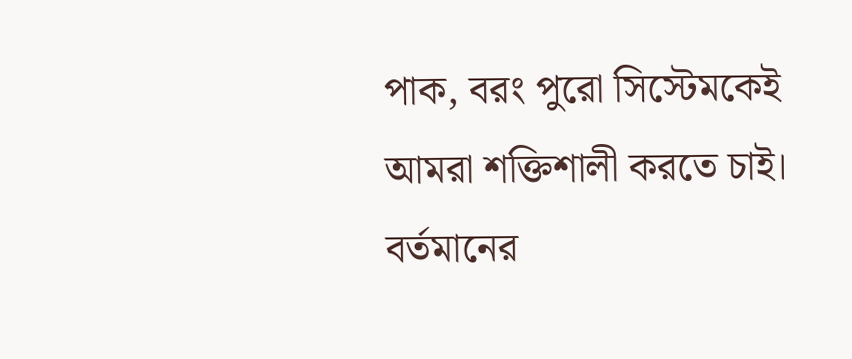পাক, বরং পুরো সিস্টেমকেই আমরা শক্তিশালী করতে চাই। বর্তমানের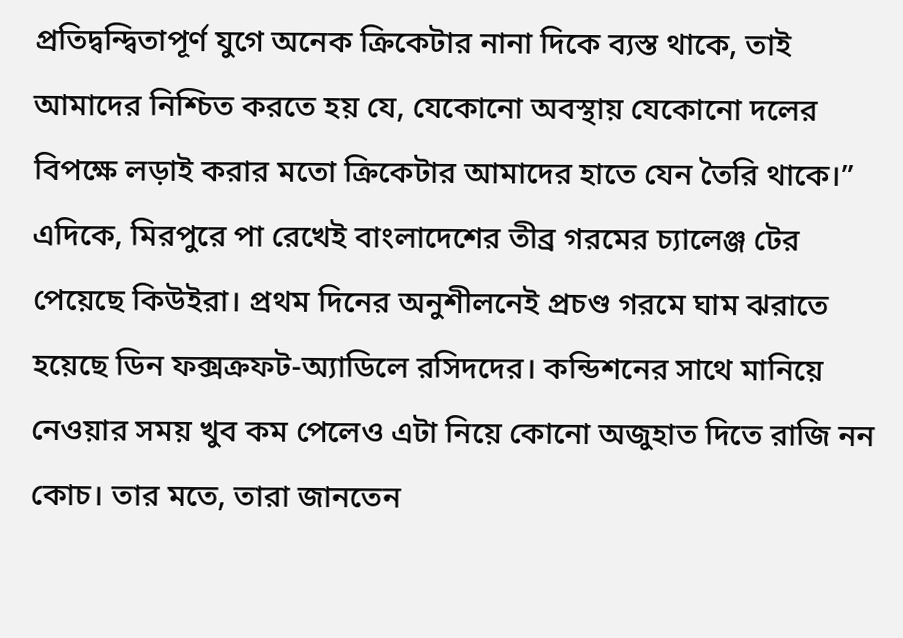প্রতিদ্বন্দ্বিতাপূর্ণ যুগে অনেক ক্রিকেটার নানা দিকে ব্যস্ত থাকে, তাই আমাদের নিশ্চিত করতে হয় যে, যেকোনো অবস্থায় যেকোনো দলের বিপক্ষে লড়াই করার মতো ক্রিকেটার আমাদের হাতে যেন তৈরি থাকে।”
এদিকে, মিরপুরে পা রেখেই বাংলাদেশের তীব্র গরমের চ্যালেঞ্জ টের পেয়েছে কিউইরা। প্রথম দিনের অনুশীলনেই প্রচণ্ড গরমে ঘাম ঝরাতে হয়েছে ডিন ফক্সক্রফট-অ্যাডিলে রসিদদের। কন্ডিশনের সাথে মানিয়ে নেওয়ার সময় খুব কম পেলেও এটা নিয়ে কোনো অজুহাত দিতে রাজি নন কোচ। তার মতে, তারা জানতেন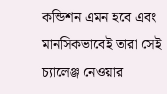কন্ডিশন এমন হবে এবং মানসিকভাবেই তারা সেই চ্যালেঞ্জ নেওয়ার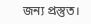জন্য প্রস্তুত।